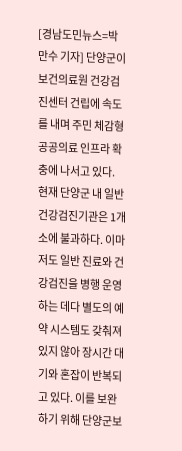[경남도민뉴스=박만수 기자] 단양군이 보건의료원 건강검진센터 건립에 속도를 내며 주민 체감형 공공의료 인프라 확충에 나서고 있다. 현재 단양군 내 일반 건강검진기관은 1개소에 불과하다. 이마저도 일반 진료와 건강검진을 병행 운영하는 데다 별도의 예약 시스템도 갖춰져 있지 않아 장시간 대기와 혼잡이 반복되고 있다. 이를 보완하기 위해 단양군보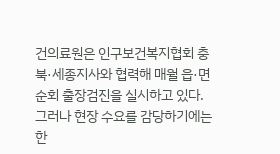건의료원은 인구보건복지협회 충북·세종지사와 협력해 매월 읍·면 순회 출장검진을 실시하고 있다. 그러나 현장 수요를 감당하기에는 한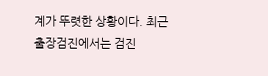계가 뚜렷한 상황이다. 최근 출장검진에서는 검진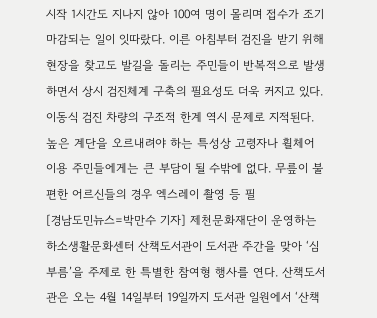시작 1시간도 지나지 않아 100여 명이 몰리며 접수가 조기 마감되는 일이 잇따랐다. 이른 아침부터 검진을 받기 위해 현장을 찾고도 발길을 돌리는 주민들이 반복적으로 발생하면서 상시 검진체계 구축의 필요성도 더욱 커지고 있다. 이동식 검진 차량의 구조적 한계 역시 문제로 지적된다. 높은 계단을 오르내려야 하는 특성상 고령자나 휠체어 이용 주민들에게는 큰 부담이 될 수밖에 없다. 무릎이 불편한 어르신들의 경우 엑스레이 촬영 등 필
[경남도민뉴스=박만수 기자] 제천문화재단이 운영하는 하소생활문화센터 산책도서관이 도서관 주간을 맞아 ‘심부름’을 주제로 한 특별한 참여형 행사를 연다. 산책도서관은 오는 4월 14일부터 19일까지 도서관 일원에서 ‘산책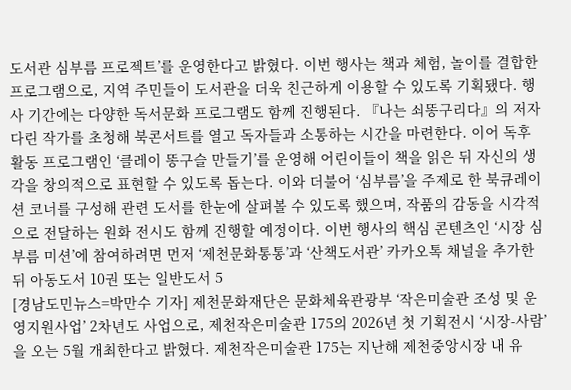도서관 심부름 프로젝트’를 운영한다고 밝혔다. 이번 행사는 책과 체험, 놀이를 결합한 프로그램으로, 지역 주민들이 도서관을 더욱 친근하게 이용할 수 있도록 기획됐다. 행사 기간에는 다양한 독서문화 프로그램도 함께 진행된다. 『나는 쇠똥구리다』의 저자 다린 작가를 초청해 북콘서트를 열고 독자들과 소통하는 시간을 마련한다. 이어 독후 활동 프로그램인 ‘클레이 똥구슬 만들기’를 운영해 어린이들이 책을 읽은 뒤 자신의 생각을 창의적으로 표현할 수 있도록 돕는다. 이와 더불어 ‘심부름’을 주제로 한 북큐레이션 코너를 구성해 관련 도서를 한눈에 살펴볼 수 있도록 했으며, 작품의 감동을 시각적으로 전달하는 원화 전시도 함께 진행할 예정이다. 이번 행사의 핵심 콘텐츠인 ‘시장 심부름 미션’에 참여하려면 먼저 ‘제천문화통통’과 ‘산책도서관’ 카카오톡 채널을 추가한 뒤 아동도서 10권 또는 일반도서 5
[경남도민뉴스=박만수 기자] 제천문화재단은 문화체육관광부 ‘작은미술관 조성 및 운영지원사업’ 2차년도 사업으로, 제천작은미술관 175의 2026년 첫 기획전시 ‘시장-사람’을 오는 5월 개최한다고 밝혔다. 제천작은미술관 175는 지난해 제천중앙시장 내 유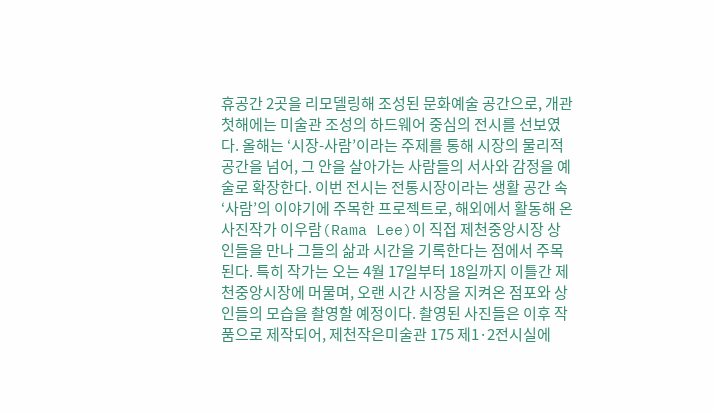휴공간 2곳을 리모델링해 조성된 문화예술 공간으로, 개관 첫해에는 미술관 조성의 하드웨어 중심의 전시를 선보였다. 올해는 ‘시장-사람’이라는 주제를 통해 시장의 물리적 공간을 넘어, 그 안을 살아가는 사람들의 서사와 감정을 예술로 확장한다. 이번 전시는 전통시장이라는 생활 공간 속 ‘사람’의 이야기에 주목한 프로젝트로, 해외에서 활동해 온 사진작가 이우람(Rama Lee)이 직접 제천중앙시장 상인들을 만나 그들의 삶과 시간을 기록한다는 점에서 주목된다. 특히 작가는 오는 4월 17일부터 18일까지 이틀간 제천중앙시장에 머물며, 오랜 시간 시장을 지켜온 점포와 상인들의 모습을 촬영할 예정이다. 촬영된 사진들은 이후 작품으로 제작되어, 제천작은미술관 175 제1·2전시실에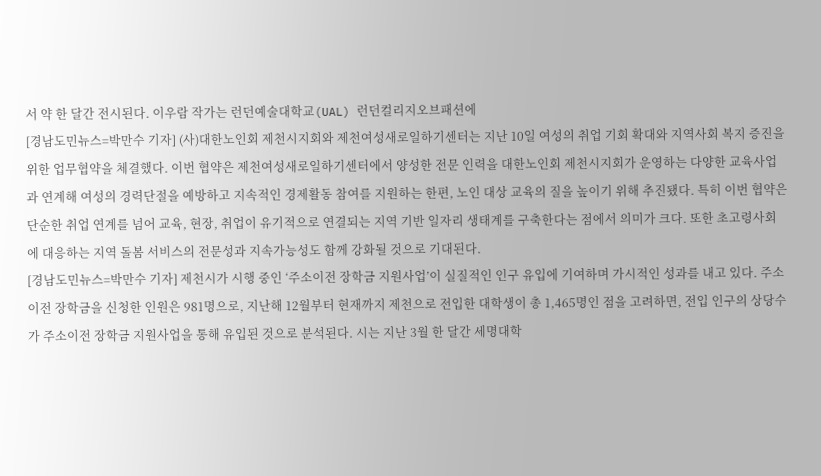서 약 한 달간 전시된다. 이우람 작가는 런던예술대학교(UAL) 런던컬리지오브패션에
[경남도민뉴스=박만수 기자] (사)대한노인회 제천시지회와 제천여성새로일하기센터는 지난 10일 여성의 취업 기회 확대와 지역사회 복지 증진을 위한 업무협약을 체결했다. 이번 협약은 제천여성새로일하기센터에서 양성한 전문 인력을 대한노인회 제천시지회가 운영하는 다양한 교육사업과 연계해 여성의 경력단절을 예방하고 지속적인 경제활동 참여를 지원하는 한편, 노인 대상 교육의 질을 높이기 위해 추진됐다. 특히 이번 협약은 단순한 취업 연계를 넘어 교육, 현장, 취업이 유기적으로 연결되는 지역 기반 일자리 생태계를 구축한다는 점에서 의미가 크다. 또한 초고령사회에 대응하는 지역 돌봄 서비스의 전문성과 지속가능성도 함께 강화될 것으로 기대된다.
[경남도민뉴스=박만수 기자] 제천시가 시행 중인 ‘주소이전 장학금 지원사업’이 실질적인 인구 유입에 기여하며 가시적인 성과를 내고 있다. 주소이전 장학금을 신청한 인원은 981명으로, 지난해 12월부터 현재까지 제천으로 전입한 대학생이 총 1,465명인 점을 고려하면, 전입 인구의 상당수가 주소이전 장학금 지원사업을 통해 유입된 것으로 분석된다. 시는 지난 3월 한 달간 세명대학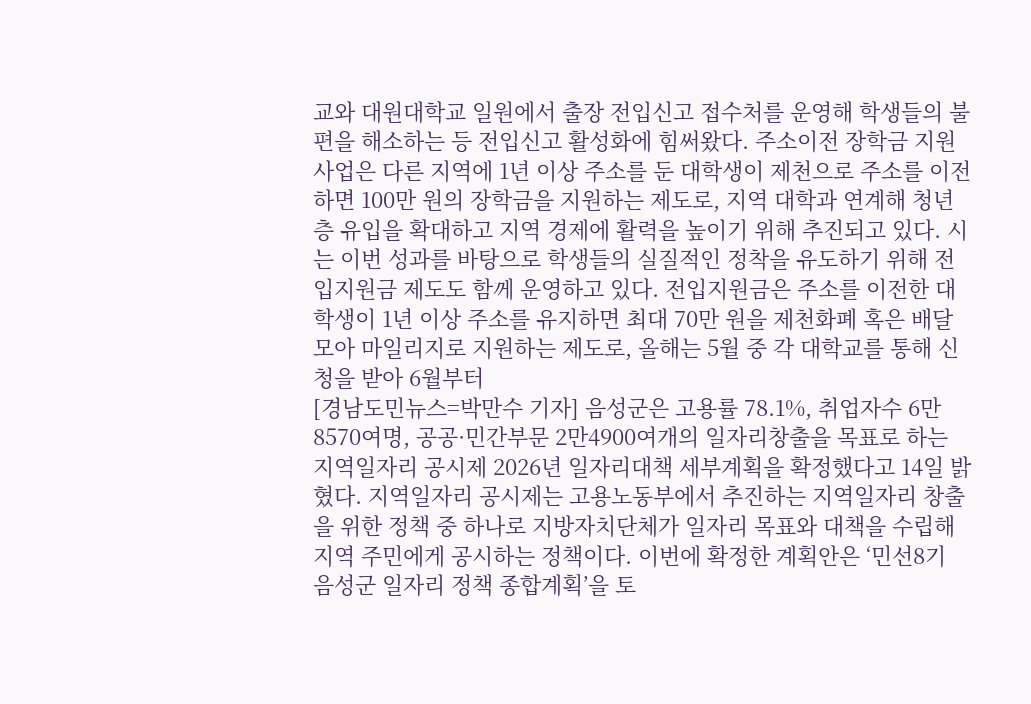교와 대원대학교 일원에서 출장 전입신고 접수처를 운영해 학생들의 불편을 해소하는 등 전입신고 활성화에 힘써왔다. 주소이전 장학금 지원사업은 다른 지역에 1년 이상 주소를 둔 대학생이 제천으로 주소를 이전하면 100만 원의 장학금을 지원하는 제도로, 지역 대학과 연계해 청년층 유입을 확대하고 지역 경제에 활력을 높이기 위해 추진되고 있다. 시는 이번 성과를 바탕으로 학생들의 실질적인 정착을 유도하기 위해 전입지원금 제도도 함께 운영하고 있다. 전입지원금은 주소를 이전한 대학생이 1년 이상 주소를 유지하면 최대 70만 원을 제천화폐 혹은 배달모아 마일리지로 지원하는 제도로, 올해는 5월 중 각 대학교를 통해 신청을 받아 6월부터
[경남도민뉴스=박만수 기자] 음성군은 고용률 78.1%, 취업자수 6만8570여명, 공공·민간부문 2만4900여개의 일자리창출을 목표로 하는 지역일자리 공시제 2026년 일자리대책 세부계획을 확정했다고 14일 밝혔다. 지역일자리 공시제는 고용노동부에서 추진하는 지역일자리 창출을 위한 정책 중 하나로 지방자치단체가 일자리 목표와 대책을 수립해 지역 주민에게 공시하는 정책이다. 이번에 확정한 계획안은 ‘민선8기 음성군 일자리 정책 종합계획’을 토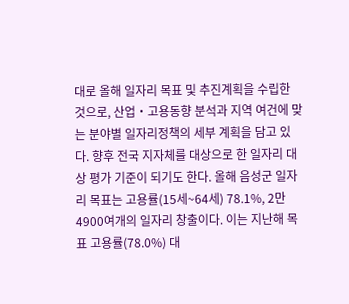대로 올해 일자리 목표 및 추진계획을 수립한 것으로, 산업‧고용동향 분석과 지역 여건에 맞는 분야별 일자리정책의 세부 계획을 담고 있다. 향후 전국 지자체를 대상으로 한 일자리 대상 평가 기준이 되기도 한다. 올해 음성군 일자리 목표는 고용률(15세~64세) 78.1%, 2만4900여개의 일자리 창출이다. 이는 지난해 목표 고용률(78.0%) 대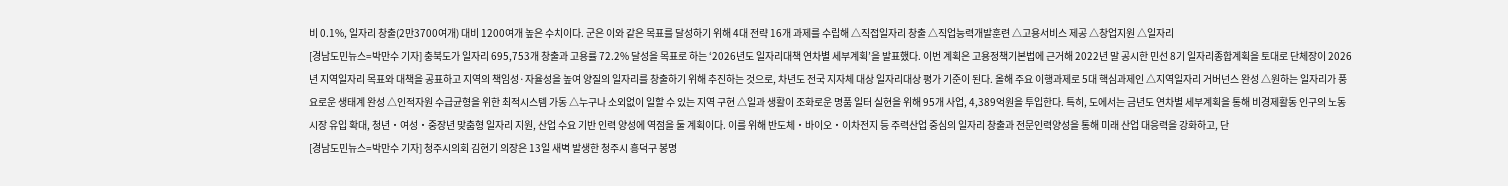비 0.1%, 일자리 창출(2만3700여개) 대비 1200여개 높은 수치이다. 군은 이와 같은 목표를 달성하기 위해 4대 전략 16개 과제를 수립해 △직접일자리 창출 △직업능력개발훈련 △고용서비스 제공 △창업지원 △일자리
[경남도민뉴스=박만수 기자] 충북도가 일자리 695,753개 창출과 고용률 72.2% 달성을 목표로 하는 ‘2026년도 일자리대책 연차별 세부계획’을 발표했다. 이번 계획은 고용정책기본법에 근거해 2022년 말 공시한 민선 8기 일자리종합계획을 토대로 단체장이 2026년 지역일자리 목표와 대책을 공표하고 지역의 책임성·자율성을 높여 양질의 일자리를 창출하기 위해 추진하는 것으로, 차년도 전국 지자체 대상 일자리대상 평가 기준이 된다. 올해 주요 이행과제로 5대 핵심과제인 △지역일자리 거버넌스 완성 △원하는 일자리가 풍요로운 생태계 완성 △인적자원 수급균형을 위한 최적시스템 가동 △누구나 소외없이 일할 수 있는 지역 구현 △일과 생활이 조화로운 명품 일터 실현을 위해 95개 사업, 4,389억원을 투입한다. 특히, 도에서는 금년도 연차별 세부계획을 통해 비경제활동 인구의 노동시장 유입 확대, 청년‧여성‧중장년 맞춤형 일자리 지원, 산업 수요 기반 인력 양성에 역점을 둘 계획이다. 이를 위해 반도체‧바이오‧이차전지 등 주력산업 중심의 일자리 창출과 전문인력양성을 통해 미래 산업 대응력을 강화하고, 단
[경남도민뉴스=박만수 기자] 청주시의회 김현기 의장은 13일 새벽 발생한 청주시 흥덕구 봉명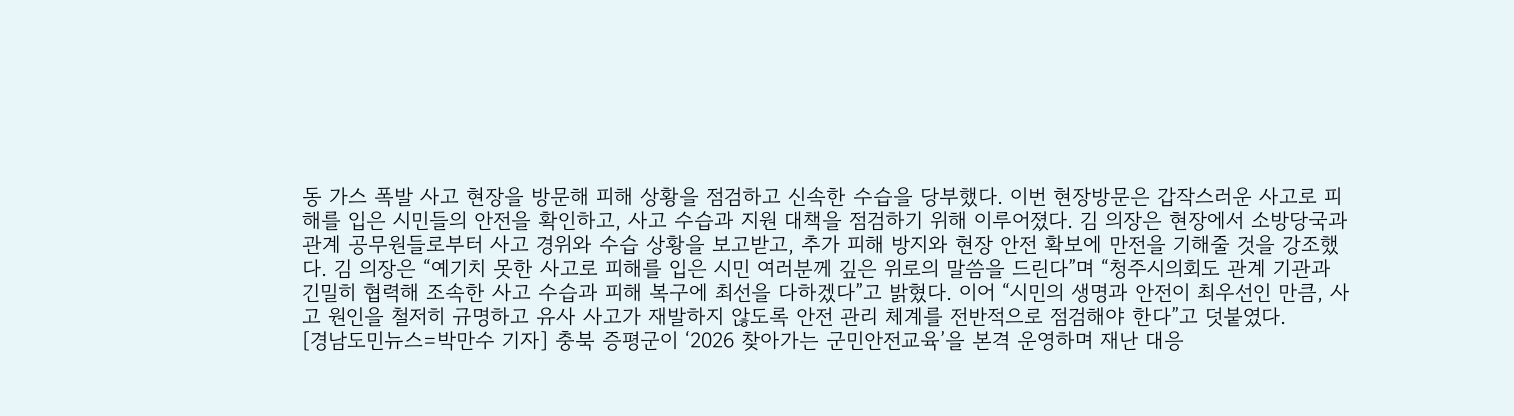동 가스 폭발 사고 현장을 방문해 피해 상황을 점검하고 신속한 수습을 당부했다. 이번 현장방문은 갑작스러운 사고로 피해를 입은 시민들의 안전을 확인하고, 사고 수습과 지원 대책을 점검하기 위해 이루어졌다. 김 의장은 현장에서 소방당국과 관계 공무원들로부터 사고 경위와 수습 상황을 보고받고, 추가 피해 방지와 현장 안전 확보에 만전을 기해줄 것을 강조했다. 김 의장은 “예기치 못한 사고로 피해를 입은 시민 여러분께 깊은 위로의 말씀을 드린다”며 “청주시의회도 관계 기관과 긴밀히 협력해 조속한 사고 수습과 피해 복구에 최선을 다하겠다”고 밝혔다. 이어 “시민의 생명과 안전이 최우선인 만큼, 사고 원인을 철저히 규명하고 유사 사고가 재발하지 않도록 안전 관리 체계를 전반적으로 점검해야 한다”고 덧붙였다.
[경남도민뉴스=박만수 기자] 충북 증평군이 ‘2026 찾아가는 군민안전교육’을 본격 운영하며 재난 대응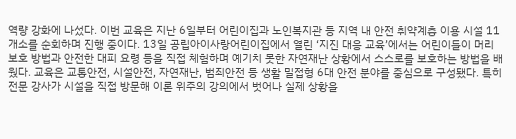역량 강화에 나섰다. 이번 교육은 지난 6일부터 어린이집과 노인복지관 등 지역 내 안전 취약계층 이용 시설 11개소를 순회하며 진행 중이다. 13일 공립아이사랑어린이집에서 열린 ‘지진 대응 교육’에서는 어린이들이 머리 보호 방법과 안전한 대피 요령 등을 직접 체험하며 예기치 못한 자연재난 상황에서 스스로를 보호하는 방법을 배웠다. 교육은 교통안전, 시설안전, 자연재난, 범죄안전 등 생활 밀접형 6대 안전 분야를 중심으로 구성됐다. 특히 전문 강사가 시설을 직접 방문해 이론 위주의 강의에서 벗어나 실제 상황을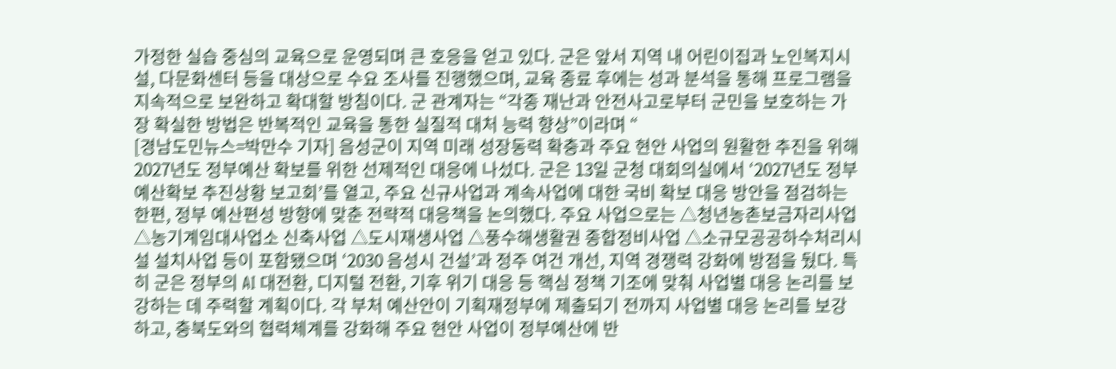가정한 실습 중심의 교육으로 운영되며 큰 호응을 얻고 있다. 군은 앞서 지역 내 어린이집과 노인복지시설, 다문화센터 등을 대상으로 수요 조사를 진행했으며, 교육 종료 후에는 성과 분석을 통해 프로그램을 지속적으로 보완하고 확대할 방침이다. 군 관계자는 “각종 재난과 안전사고로부터 군민을 보호하는 가장 확실한 방법은 반복적인 교육을 통한 실질적 대처 능력 향상”이라며 “
[경남도민뉴스=박만수 기자] 음성군이 지역 미래 성장동력 확충과 주요 현안 사업의 원활한 추진을 위해 2027년도 정부예산 확보를 위한 선제적인 대응에 나섰다. 군은 13일 군청 대회의실에서 ‘2027년도 정부예산확보 추진상황 보고회’를 열고, 주요 신규사업과 계속사업에 대한 국비 확보 대응 방안을 점검하는 한편, 정부 예산편성 방향에 맞춘 전략적 대응책을 논의했다. 주요 사업으로는 △청년농촌보금자리사업 △농기계임대사업소 신축사업 △도시재생사업 △풍수해생활권 종합정비사업 △소규모공공하수처리시설 설치사업 등이 포함됐으며 ‘2030 음성시 건설’과 정주 여건 개선, 지역 경쟁력 강화에 방점을 뒀다. 특히 군은 정부의 AI 대전환, 디지털 전환, 기후 위기 대응 등 핵심 정책 기조에 맞춰 사업별 대응 논리를 보강하는 데 주력할 계획이다. 각 부처 예산안이 기획재정부에 제출되기 전까지 사업별 대응 논리를 보강하고, 충북도와의 협력체계를 강화해 주요 현안 사업이 정부예산에 반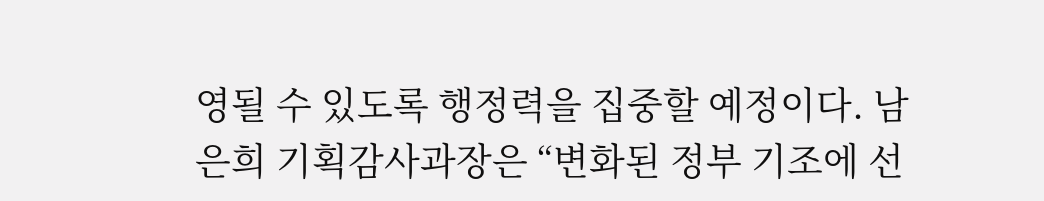영될 수 있도록 행정력을 집중할 예정이다. 남은희 기획감사과장은 “변화된 정부 기조에 선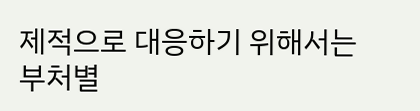제적으로 대응하기 위해서는 부처별